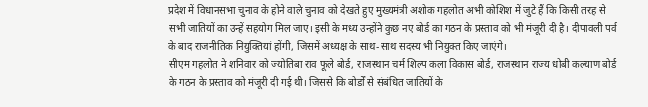प्रदेश में विधानसभा चुनाव के होने वाले चुनाव को देखते हुए मुख्यमंत्री अशोक गहलोत अभी कोशिश में जुटे हैं कि किसी तरह से सभी जातियों का उन्हें सहयोग मिल जाए। इसी के मध्य उन्होंने कुछ नए बोर्ड का गठन के प्रस्ताव को भी मंजूरी दी है। दीपावली पर्व के बाद राजनीतिक नियुक्तियां होंगी, जिसमें अध्यक्ष के साथ-साथ सदस्य भी नियुक्त किए जाएंगे।
सीएम गहलोत ने शनिवार को ज्योतिबा राव फूले बोर्ड, राजस्थान चर्म शिल्प कला विकास बोर्ड, राजस्थान राज्य धोबी कल्याण बोर्ड के गठन के प्रस्ताव को मंजूरी दी गई थी। जिससे कि बोर्डों से संबंधित जातियों के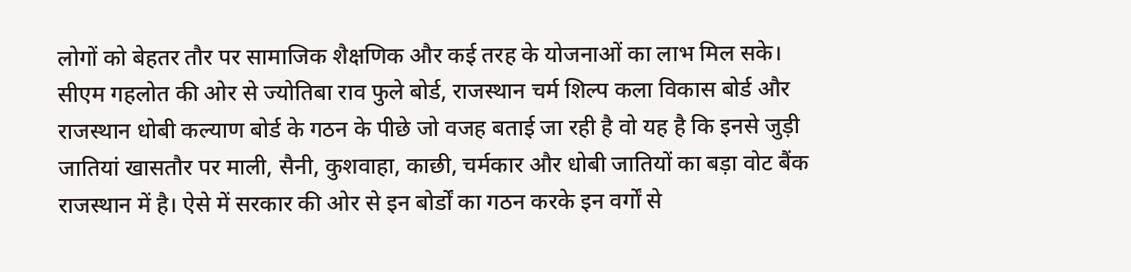लोगों को बेहतर तौर पर सामाजिक शैक्षणिक और कई तरह के योजनाओं का लाभ मिल सके।
सीएम गहलोत की ओर से ज्योतिबा राव फुले बोर्ड, राजस्थान चर्म शिल्प कला विकास बोर्ड और राजस्थान धोबी कल्याण बोर्ड के गठन के पीछे जो वजह बताई जा रही है वो यह है कि इनसे जुड़ी जातियां खासतौर पर माली, सैनी, कुशवाहा, काछी, चर्मकार और धोबी जातियों का बड़ा वोट बैंक राजस्थान में है। ऐसे में सरकार की ओर से इन बोर्डों का गठन करके इन वर्गों से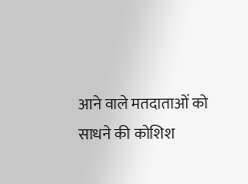आने वाले मतदाताओं को साधने की कोशिश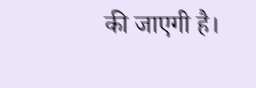की जाएगी है।